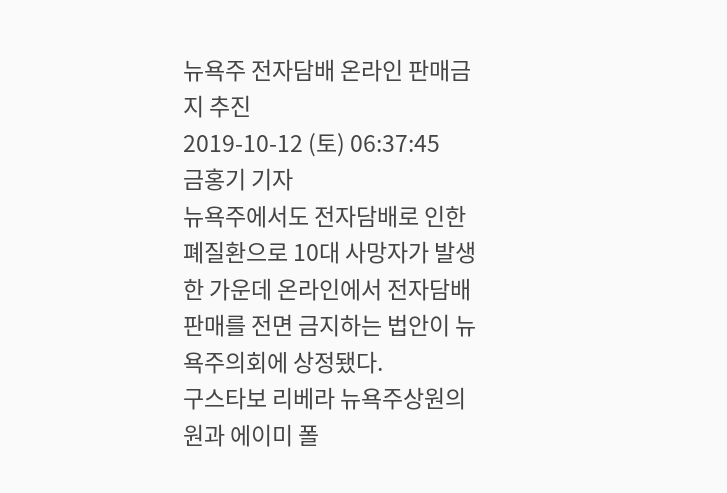뉴욕주 전자담배 온라인 판매금지 추진
2019-10-12 (토) 06:37:45
금홍기 기자
뉴욕주에서도 전자담배로 인한 폐질환으로 10대 사망자가 발생한 가운데 온라인에서 전자담배 판매를 전면 금지하는 법안이 뉴욕주의회에 상정됐다.
구스타보 리베라 뉴욕주상원의원과 에이미 폴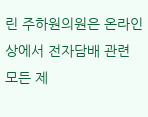린 주하원의원은 온라인상에서 전자담배 관련 모든 제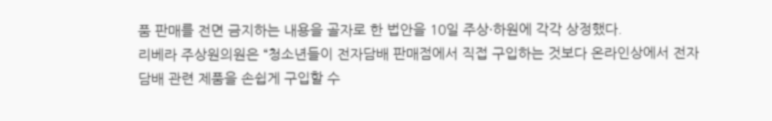품 판매를 전면 금지하는 내용을 골자로 한 법안을 10일 주상·하원에 각각 상정했다.
리베라 주상원의원은 “청소년들이 전자담배 판매점에서 직접 구입하는 것보다 온라인상에서 전자담배 관련 제품을 손쉽게 구입할 수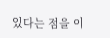있다는 점을 이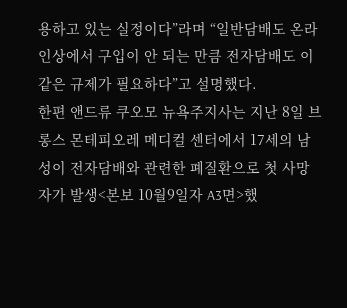용하고 있는 실정이다”라며 “일반담배도 온라인상에서 구입이 안 되는 만큼 전자담배도 이 같은 규제가 필요하다”고 설명했다.
한편 앤드류 쿠오모 뉴욕주지사는 지난 8일 브롱스 몬테피오레 메디컬 센터에서 17세의 남성이 전자담배와 관련한 폐질환으로 첫 사망자가 발생<본보 10월9일자 A3면>했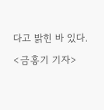다고 밝힌 바 있다.
<금홍기 기자>